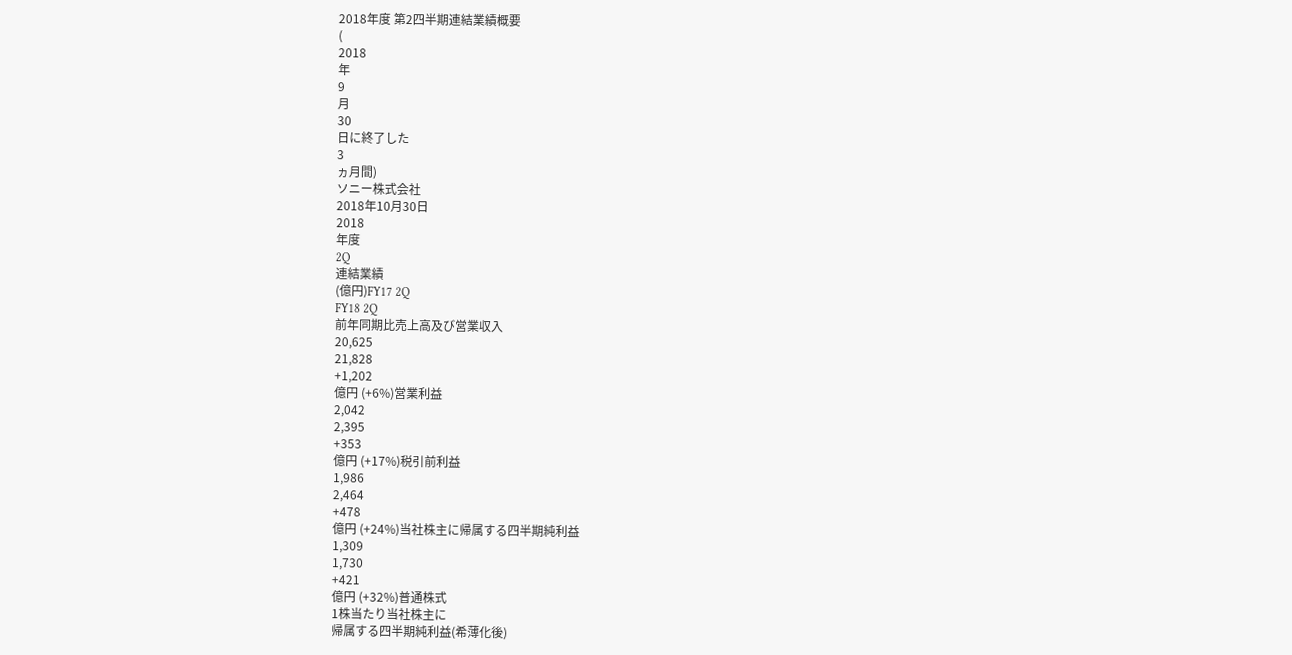2018年度 第2四半期連結業績概要
(
2018
年
9
月
30
日に終了した
3
ヵ月間)
ソニー株式会社
2018年10月30日
2018
年度
2Q
連結業績
(億円)FY17 2Q
FY18 2Q
前年同期比売上高及び営業収入
20,625
21,828
+1,202
億円 (+6%)営業利益
2,042
2,395
+353
億円 (+17%)税引前利益
1,986
2,464
+478
億円 (+24%)当社株主に帰属する四半期純利益
1,309
1,730
+421
億円 (+32%)普通株式
1株当たり当社株主に
帰属する四半期純利益(希薄化後)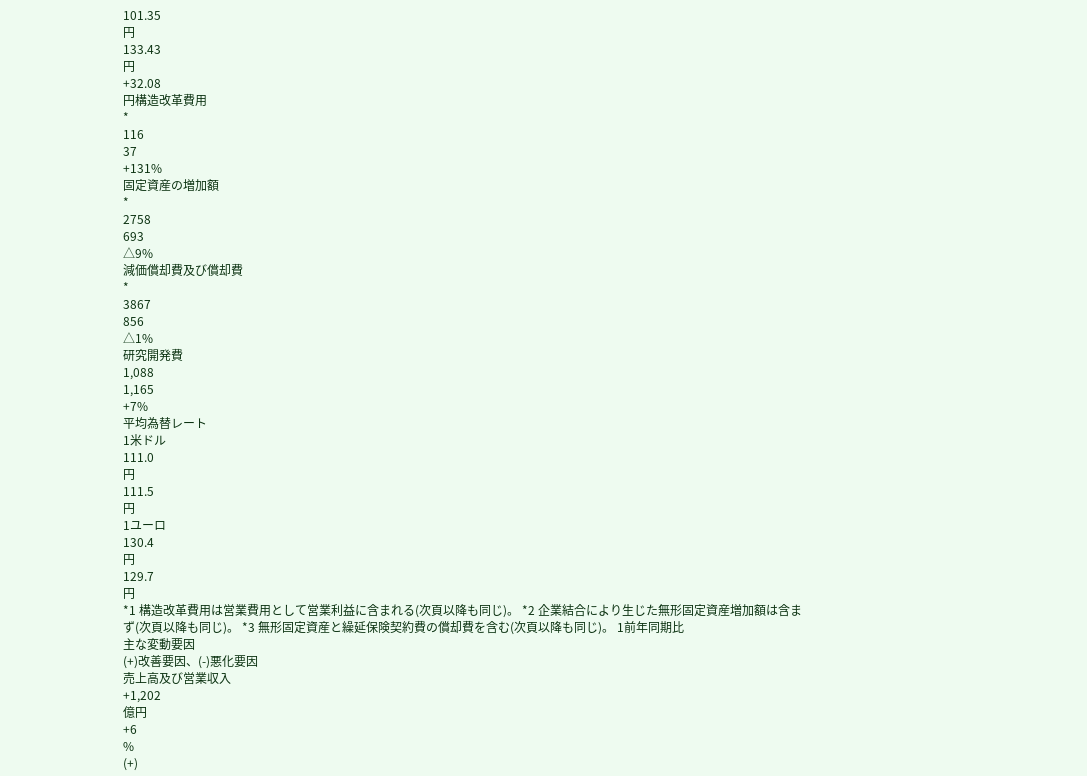101.35
円
133.43
円
+32.08
円構造改革費用
*
116
37
+131%
固定資産の増加額
*
2758
693
△9%
減価償却費及び償却費
*
3867
856
△1%
研究開発費
1,088
1,165
+7%
平均為替レート
1米ドル
111.0
円
111.5
円
1ユーロ
130.4
円
129.7
円
*1 構造改革費用は営業費用として営業利益に含まれる(次頁以降も同じ)。 *2 企業結合により生じた無形固定資産増加額は含まず(次頁以降も同じ)。 *3 無形固定資産と繰延保険契約費の償却費を含む(次頁以降も同じ)。 1前年同期比
主な変動要因
(+)改善要因、(-)悪化要因
売上高及び営業収入
+1,202
億円
+6
%
(+)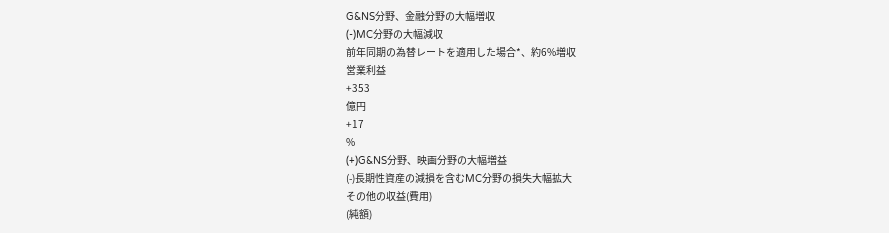G&NS分野、金融分野の大幅増収
(-)MC分野の大幅減収
前年同期の為替レートを適用した場合*、約6%増収
営業利益
+353
億円
+17
%
(+)G&NS分野、映画分野の大幅増益
(-)長期性資産の減損を含むMC分野の損失大幅拡大
その他の収益(費用)
(純額)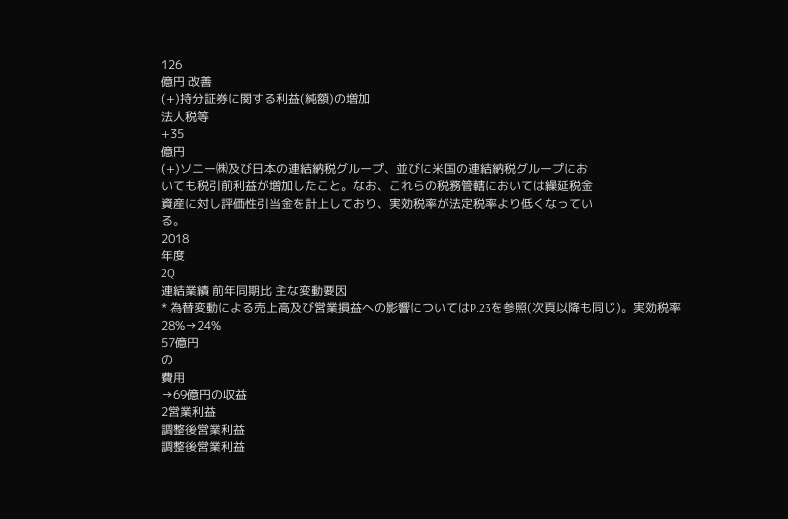126
億円 改善
(+)持分証券に関する利益(純額)の増加
法人税等
+35
億円
(+)ソニー㈱及び日本の連結納税グループ、並びに米国の連結納税グループにお
いても税引前利益が増加したこと。なお、これらの税務管轄においては繰延税金
資産に対し評価性引当金を計上しており、実効税率が法定税率より低くなってい
る。
2018
年度
2Q
連結業績 前年同期比 主な変動要因
* 為替変動による売上高及び営業損益への影響についてはP.23を参照(次頁以降も同じ)。実効税率
28%→24%
57億円
の
費用
→69億円の収益
2営業利益
調整後営業利益
調整後営業利益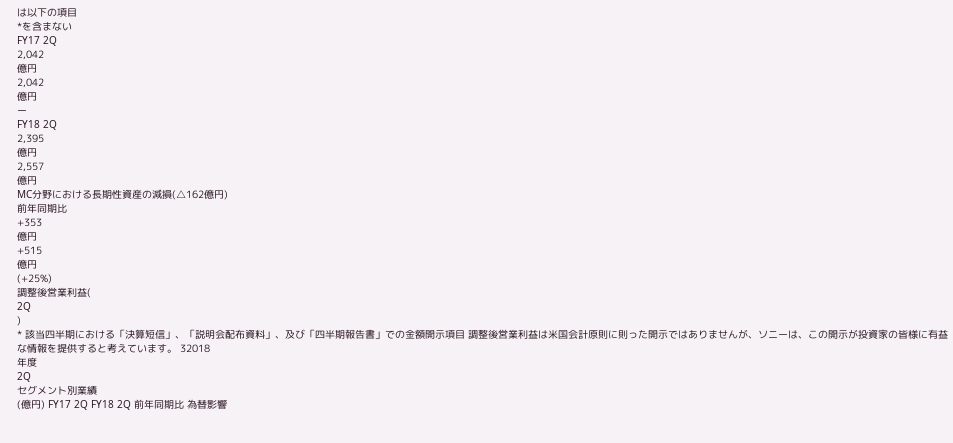は以下の項目
*を含まない
FY17 2Q
2,042
億円
2,042
億円
ー
FY18 2Q
2,395
億円
2,557
億円
MC分野における長期性資産の減損(△162億円)
前年同期比
+353
億円
+515
億円
(+25%)
調整後営業利益(
2Q
)
* 該当四半期における「決算短信」、「説明会配布資料」、及び「四半期報告書」での金額開示項目 調整後営業利益は米国会計原則に則った開示ではありませんが、ソニーは、この開示が投資家の皆様に有益な情報を提供すると考えています。 32018
年度
2Q
セグメント別業績
(億円) FY17 2Q FY18 2Q 前年同期比 為替影響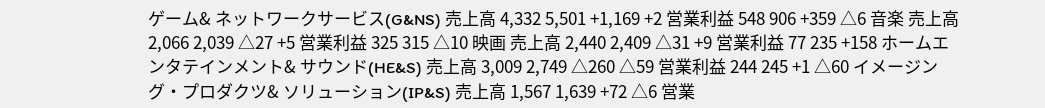ゲーム& ネットワークサービス(G&NS) 売上高 4,332 5,501 +1,169 +2 営業利益 548 906 +359 △6 音楽 売上高 2,066 2,039 △27 +5 営業利益 325 315 △10 映画 売上高 2,440 2,409 △31 +9 営業利益 77 235 +158 ホームエンタテインメント& サウンド(HE&S) 売上高 3,009 2,749 △260 △59 営業利益 244 245 +1 △60 イメージング・プロダクツ& ソリューション(IP&S) 売上高 1,567 1,639 +72 △6 営業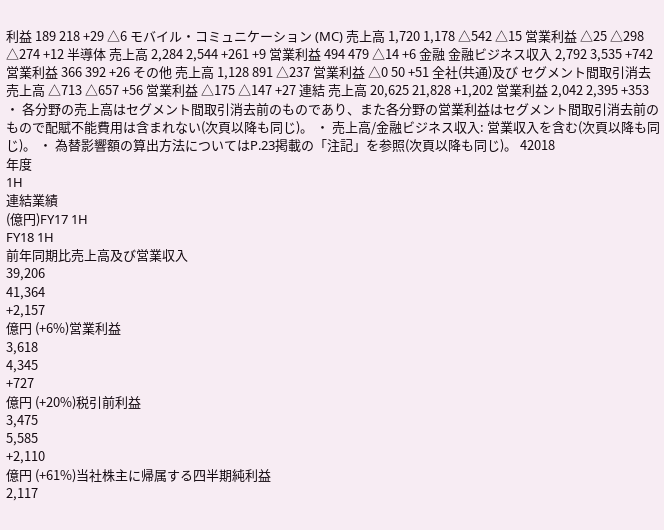利益 189 218 +29 △6 モバイル・コミュニケーション (MC) 売上高 1,720 1,178 △542 △15 営業利益 △25 △298 △274 +12 半導体 売上高 2,284 2,544 +261 +9 営業利益 494 479 △14 +6 金融 金融ビジネス収入 2,792 3,535 +742 営業利益 366 392 +26 その他 売上高 1,128 891 △237 営業利益 △0 50 +51 全社(共通)及び セグメント間取引消去 売上高 △713 △657 +56 営業利益 △175 △147 +27 連結 売上高 20,625 21,828 +1,202 営業利益 2,042 2,395 +353 ・ 各分野の売上高はセグメント間取引消去前のものであり、また各分野の営業利益はセグメント間取引消去前のもので配賦不能費用は含まれない(次頁以降も同じ)。 ・ 売上高/金融ビジネス収入: 営業収入を含む(次頁以降も同じ)。 ・ 為替影響額の算出方法についてはP.23掲載の「注記」を参照(次頁以降も同じ)。 42018
年度
1H
連結業績
(億円)FY17 1H
FY18 1H
前年同期比売上高及び営業収入
39,206
41,364
+2,157
億円 (+6%)営業利益
3,618
4,345
+727
億円 (+20%)税引前利益
3,475
5,585
+2,110
億円 (+61%)当社株主に帰属する四半期純利益
2,117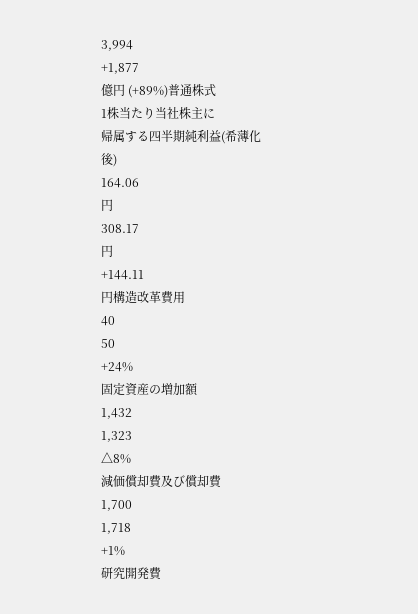3,994
+1,877
億円 (+89%)普通株式
1株当たり当社株主に
帰属する四半期純利益(希薄化後)
164.06
円
308.17
円
+144.11
円構造改革費用
40
50
+24%
固定資産の増加額
1,432
1,323
△8%
減価償却費及び償却費
1,700
1,718
+1%
研究開発費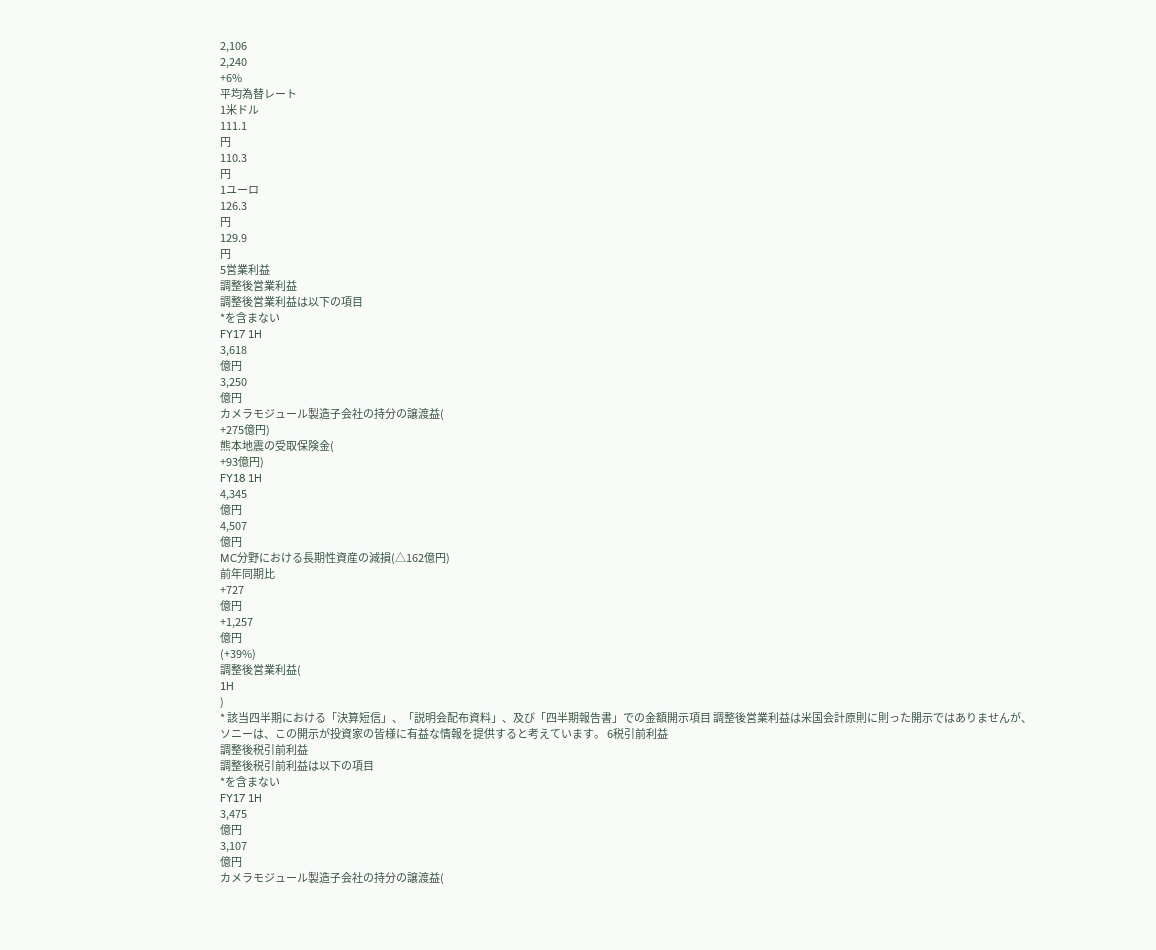2,106
2,240
+6%
平均為替レート
1米ドル
111.1
円
110.3
円
1ユーロ
126.3
円
129.9
円
5営業利益
調整後営業利益
調整後営業利益は以下の項目
*を含まない
FY17 1H
3,618
億円
3,250
億円
カメラモジュール製造子会社の持分の譲渡益(
+275億円)
熊本地震の受取保険金(
+93億円)
FY18 1H
4,345
億円
4,507
億円
MC分野における長期性資産の減損(△162億円)
前年同期比
+727
億円
+1,257
億円
(+39%)
調整後営業利益(
1H
)
* 該当四半期における「決算短信」、「説明会配布資料」、及び「四半期報告書」での金額開示項目 調整後営業利益は米国会計原則に則った開示ではありませんが、ソニーは、この開示が投資家の皆様に有益な情報を提供すると考えています。 6税引前利益
調整後税引前利益
調整後税引前利益は以下の項目
*を含まない
FY17 1H
3,475
億円
3,107
億円
カメラモジュール製造子会社の持分の譲渡益(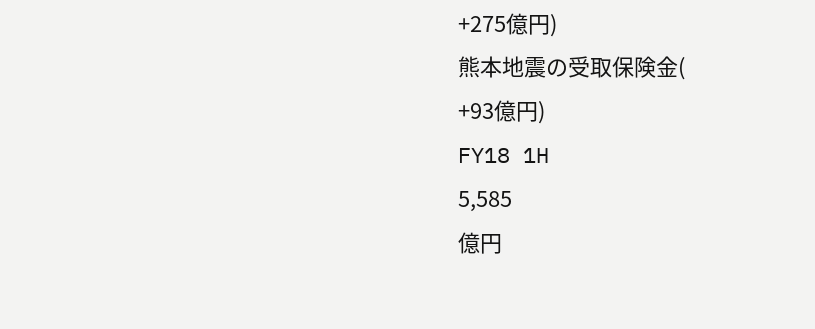+275億円)
熊本地震の受取保険金(
+93億円)
FY18 1H
5,585
億円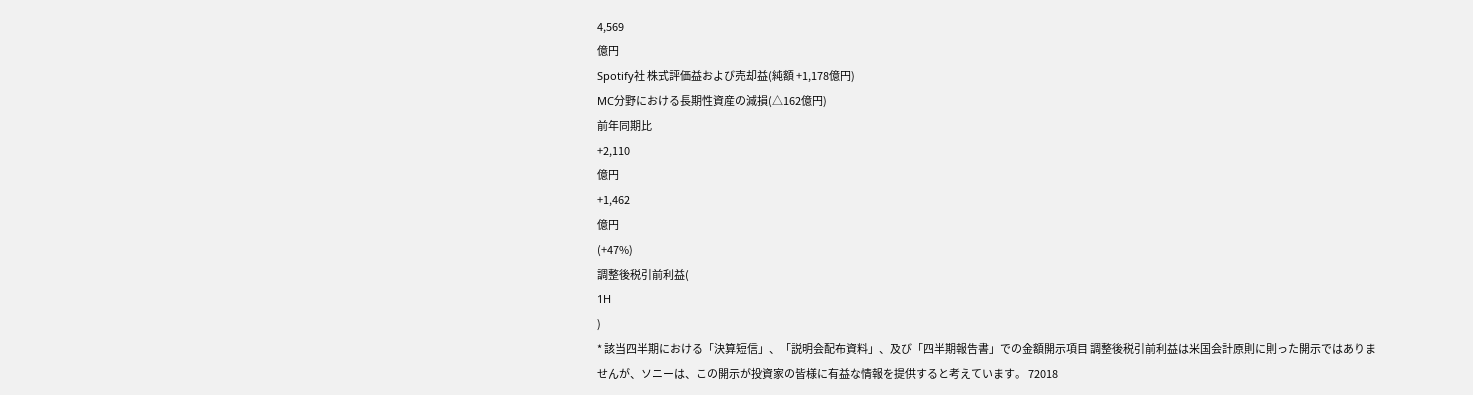4,569
億円
Spotify社 株式評価益および売却益(純額 +1,178億円)
MC分野における長期性資産の減損(△162億円)
前年同期比
+2,110
億円
+1,462
億円
(+47%)
調整後税引前利益(
1H
)
* 該当四半期における「決算短信」、「説明会配布資料」、及び「四半期報告書」での金額開示項目 調整後税引前利益は米国会計原則に則った開示ではありませんが、ソニーは、この開示が投資家の皆様に有益な情報を提供すると考えています。 72018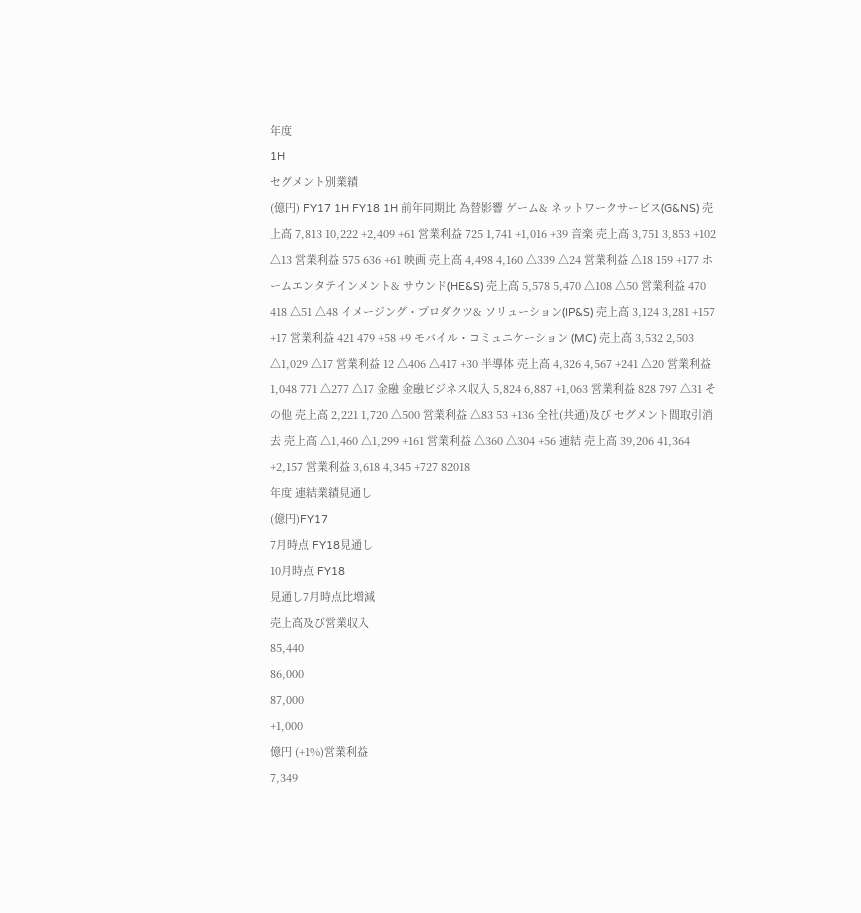年度
1H
セグメント別業績
(億円) FY17 1H FY18 1H 前年同期比 為替影響 ゲーム& ネットワークサービス(G&NS) 売上高 7,813 10,222 +2,409 +61 営業利益 725 1,741 +1,016 +39 音楽 売上高 3,751 3,853 +102 △13 営業利益 575 636 +61 映画 売上高 4,498 4,160 △339 △24 営業利益 △18 159 +177 ホームエンタテインメント& サウンド(HE&S) 売上高 5,578 5,470 △108 △50 営業利益 470 418 △51 △48 イメージング・プロダクツ& ソリューション(IP&S) 売上高 3,124 3,281 +157 +17 営業利益 421 479 +58 +9 モバイル・コミュニケーション (MC) 売上高 3,532 2,503 △1,029 △17 営業利益 12 △406 △417 +30 半導体 売上高 4,326 4,567 +241 △20 営業利益 1,048 771 △277 △17 金融 金融ビジネス収入 5,824 6,887 +1,063 営業利益 828 797 △31 その他 売上高 2,221 1,720 △500 営業利益 △83 53 +136 全社(共通)及び セグメント間取引消去 売上高 △1,460 △1,299 +161 営業利益 △360 △304 +56 連結 売上高 39,206 41,364 +2,157 営業利益 3,618 4,345 +727 82018
年度 連結業績見通し
(億円)FY17
7月時点 FY18見通し
10月時点 FY18
見通し7月時点比増減
売上高及び営業収入
85,440
86,000
87,000
+1,000
億円 (+1%)営業利益
7,349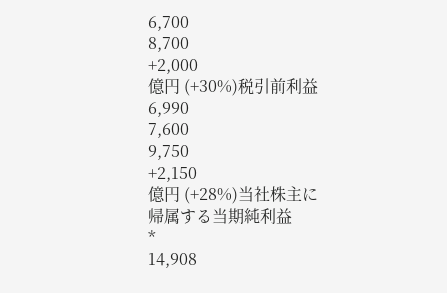6,700
8,700
+2,000
億円 (+30%)税引前利益
6,990
7,600
9,750
+2,150
億円 (+28%)当社株主に帰属する当期純利益
*
14,908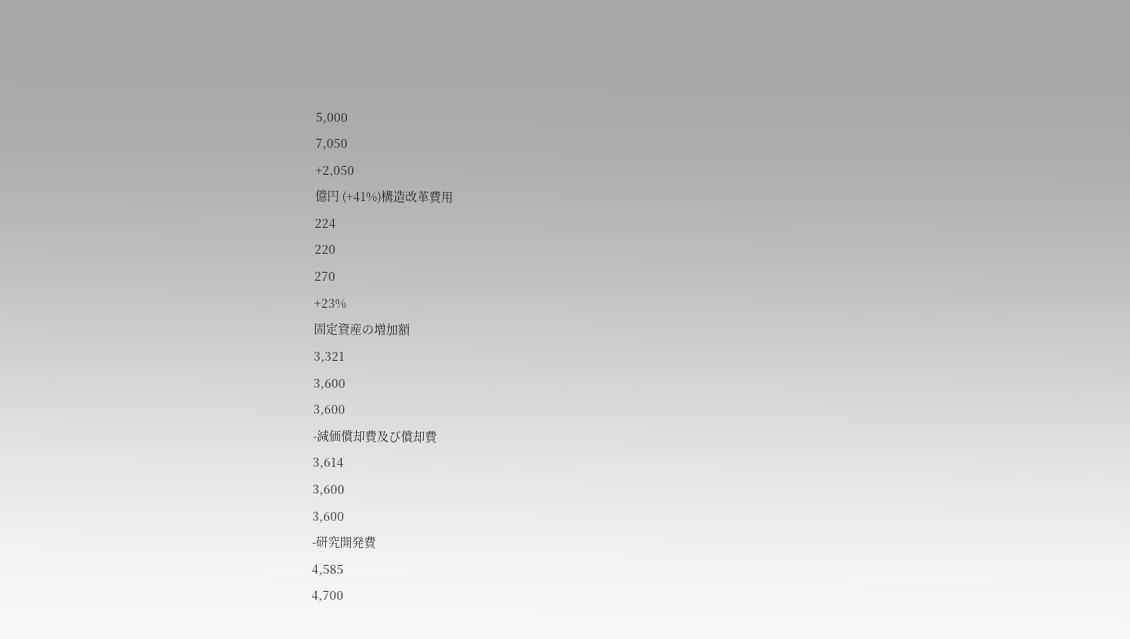5,000
7,050
+2,050
億円 (+41%)構造改革費用
224
220
270
+23%
固定資産の増加額
3,321
3,600
3,600
-減価償却費及び償却費
3,614
3,600
3,600
-研究開発費
4,585
4,700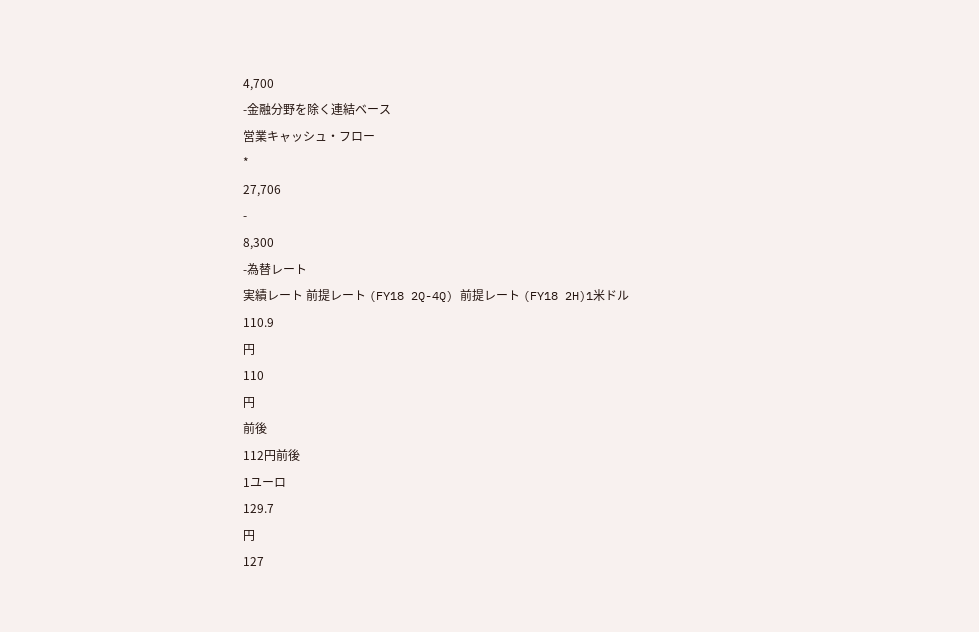4,700
-金融分野を除く連結ベース
営業キャッシュ・フロー
*
27,706
-
8,300
-為替レート
実績レート 前提レート (FY18 2Q-4Q) 前提レート (FY18 2H)1米ドル
110.9
円
110
円
前後
112円前後
1ユーロ
129.7
円
127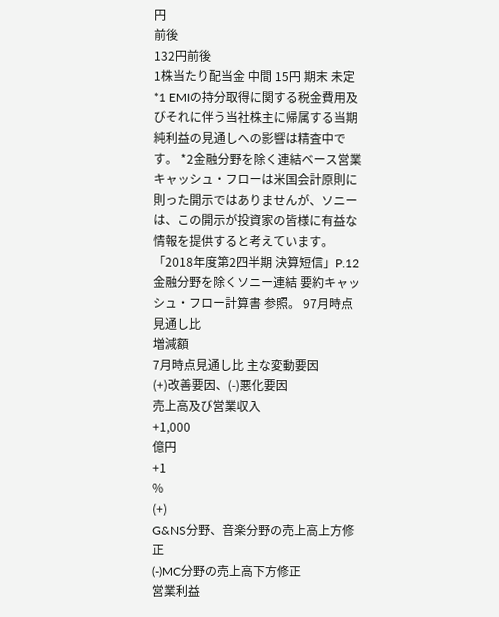円
前後
132円前後
1株当たり配当金 中間 15円 期末 未定 *1 EMIの持分取得に関する税金費用及びそれに伴う当社株主に帰属する当期純利益の見通しへの影響は精査中です。 *2金融分野を除く連結ベース営業キャッシュ・フローは米国会計原則に則った開示ではありませんが、ソニーは、この開示が投資家の皆様に有益な情報を提供すると考えています。 「2018年度第2四半期 決算短信」P.12 金融分野を除くソニー連結 要約キャッシュ・フロー計算書 参照。 97月時点見通し比
増減額
7月時点見通し比 主な変動要因
(+)改善要因、(-)悪化要因
売上高及び営業収入
+1,000
億円
+1
%
(+)
G&NS分野、音楽分野の売上高上方修正
(-)MC分野の売上高下方修正
営業利益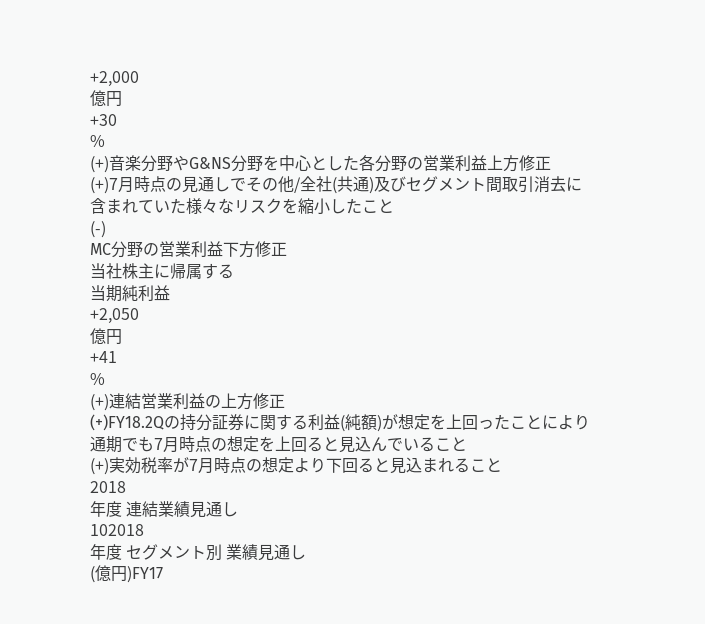+2,000
億円
+30
%
(+)音楽分野やG&NS分野を中心とした各分野の営業利益上方修正
(+)7月時点の見通しでその他/全社(共通)及びセグメント間取引消去に
含まれていた様々なリスクを縮小したこと
(-)
MC分野の営業利益下方修正
当社株主に帰属する
当期純利益
+2,050
億円
+41
%
(+)連結営業利益の上方修正
(+)FY18.2Qの持分証券に関する利益(純額)が想定を上回ったことにより
通期でも7月時点の想定を上回ると見込んでいること
(+)実効税率が7月時点の想定より下回ると見込まれること
2018
年度 連結業績見通し
102018
年度 セグメント別 業績見通し
(億円)FY17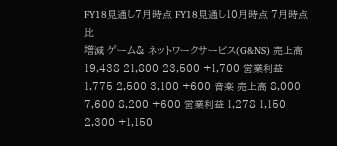FY18見通し7月時点 FY18見通し10月時点 7月時点比
増減 ゲーム& ネットワークサービス(G&NS) 売上高 19,438 21,800 23,500 +1,700 営業利益 1,775 2,500 3,100 +600 音楽 売上高 8,000 7,600 8,200 +600 営業利益 1,278 1,150 2,300 +1,150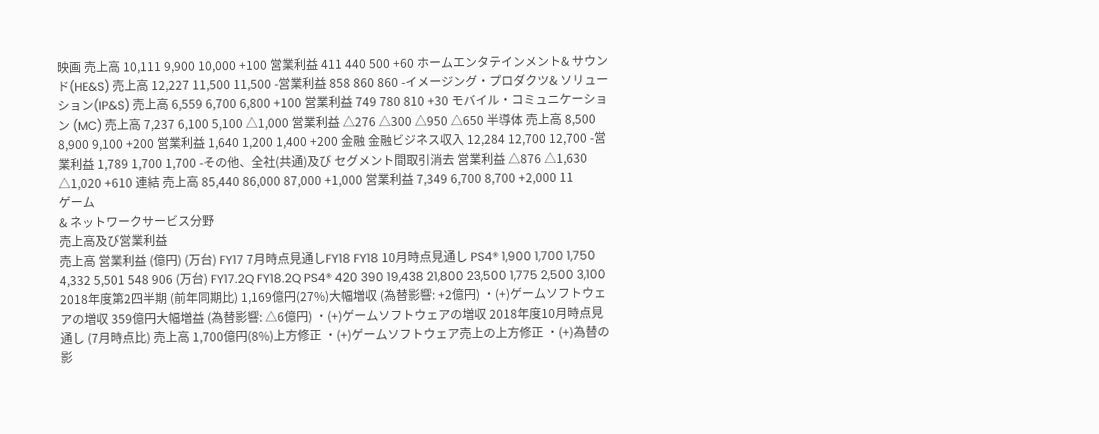映画 売上高 10,111 9,900 10,000 +100 営業利益 411 440 500 +60 ホームエンタテインメント& サウンド(HE&S) 売上高 12,227 11,500 11,500 -営業利益 858 860 860 -イメージング・プロダクツ& ソリューション(IP&S) 売上高 6,559 6,700 6,800 +100 営業利益 749 780 810 +30 モバイル・コミュニケーション (MC) 売上高 7,237 6,100 5,100 △1,000 営業利益 △276 △300 △950 △650 半導体 売上高 8,500 8,900 9,100 +200 営業利益 1,640 1,200 1,400 +200 金融 金融ビジネス収入 12,284 12,700 12,700 -営業利益 1,789 1,700 1,700 -その他、全社(共通)及び セグメント間取引消去 営業利益 △876 △1,630 △1,020 +610 連結 売上高 85,440 86,000 87,000 +1,000 営業利益 7,349 6,700 8,700 +2,000 11
ゲーム
& ネットワークサービス分野
売上高及び営業利益
売上高 営業利益 (億円) (万台) FY17 7月時点見通しFY18 FY18 10月時点見通し PS4® 1,900 1,700 1,750 4,332 5,501 548 906 (万台) FY17.2Q FY18.2Q PS4® 420 390 19,438 21,800 23,500 1,775 2,500 3,100 2018年度第2四半期 (前年同期比) 1,169億円(27%)大幅増収 (為替影響: +2億円) ・(+)ゲームソフトウェアの増収 359億円大幅増益 (為替影響: △6億円) ・(+)ゲームソフトウェアの増収 2018年度10月時点見通し (7月時点比) 売上高 1,700億円(8%)上方修正 ・(+)ゲームソフトウェア売上の上方修正 ・(+)為替の影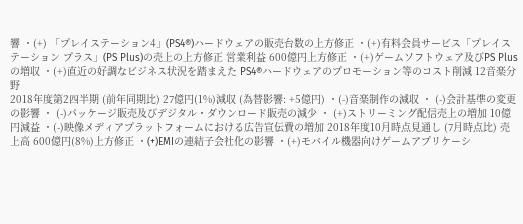響 ・(+) 「プレイステーション4」(PS4®)ハードウェアの販売台数の上方修正 ・(+)有料会員サービス「プレイステーション プラス」(PS Plus)の売上の上方修正 営業利益 600億円上方修正 ・(+)ゲームソフトウェア及びPS Plusの増収 ・(+)直近の好調なビジネス状況を踏まえた PS4®ハードウェアのプロモーション等のコスト削減 12音楽分野
2018年度第2四半期 (前年同期比) 27億円(1%)減収 (為替影響: +5億円) ・(-)音楽制作の減収 ・ (-)会計基準の変更の影響 ・ (-)パッケージ販売及びデジタル・ダウンロード販売の減少 ・ (+)ストリーミング配信売上の増加 10億円減益 ・(-)映像メディアプラットフォームにおける広告宣伝費の増加 2018年度10月時点見通し (7月時点比) 売上高 600億円(8%)上方修正 ・(+)EMIの連結子会社化の影響 ・(+)モバイル機器向けゲームアプリケーシ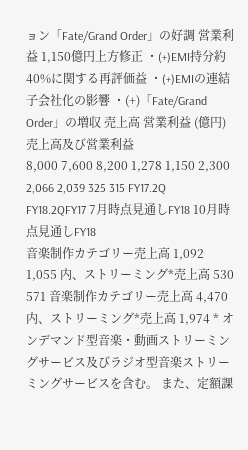ョン「Fate/Grand Order」の好調 営業利益 1,150億円上方修正 ・(+)EMI持分約40%に関する再評価益 ・(+)EMIの連結子会社化の影響 ・(+)「Fate/Grand Order」の増収 売上高 営業利益 (億円)売上高及び営業利益
8,000 7,600 8,200 1,278 1,150 2,300 2,066 2,039 325 315 FY17.2Q FY18.2QFY17 7月時点見通しFY18 10月時点見通しFY18
音楽制作カテゴリー売上高 1,092 1,055 内、ストリーミング*売上高 530 571 音楽制作カテゴリー売上高 4,470 内、ストリーミング*売上高 1,974 * オンデマンド型音楽・動画ストリーミングサービス及びラジオ型音楽ストリーミングサービスを含む。 また、定額課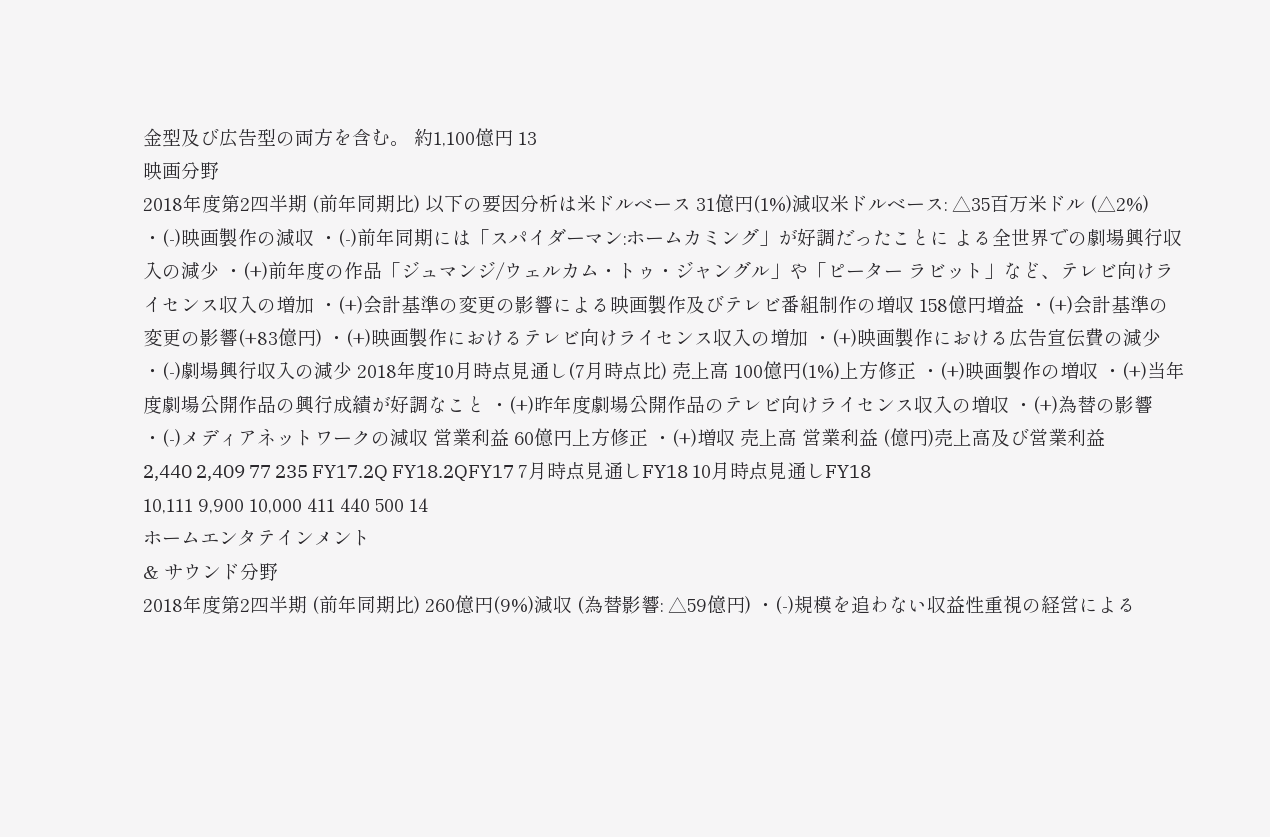金型及び広告型の両方を含む。 約1,100億円 13
映画分野
2018年度第2四半期 (前年同期比) 以下の要因分析は米ドルベース 31億円(1%)減収米ドルベース: △35百万米ドル (△2%) ・(-)映画製作の減収 ・(-)前年同期には「スパイダーマン:ホームカミング」が好調だったことに よる全世界での劇場興行収入の減少 ・(+)前年度の作品「ジュマンジ/ウェルカム・トゥ・ジャングル」や「ピーター ラビット」など、テレビ向けライセンス収入の増加 ・(+)会計基準の変更の影響による映画製作及びテレビ番組制作の増収 158億円増益 ・(+)会計基準の変更の影響(+83億円) ・(+)映画製作におけるテレビ向けライセンス収入の増加 ・(+)映画製作における広告宣伝費の減少 ・(-)劇場興行収入の減少 2018年度10月時点見通し(7月時点比) 売上高 100億円(1%)上方修正 ・(+)映画製作の増収 ・(+)当年度劇場公開作品の興行成績が好調なこと ・(+)昨年度劇場公開作品のテレビ向けライセンス収入の増収 ・(+)為替の影響 ・(-)メディアネットワークの減収 営業利益 60億円上方修正 ・(+)増収 売上高 営業利益 (億円)売上高及び営業利益
2,440 2,409 77 235 FY17.2Q FY18.2QFY17 7月時点見通しFY18 10月時点見通しFY18
10,111 9,900 10,000 411 440 500 14
ホームエンタテインメント
& サウンド分野
2018年度第2四半期 (前年同期比) 260億円(9%)減収 (為替影響: △59億円) ・(-)規模を追わない収益性重視の経営による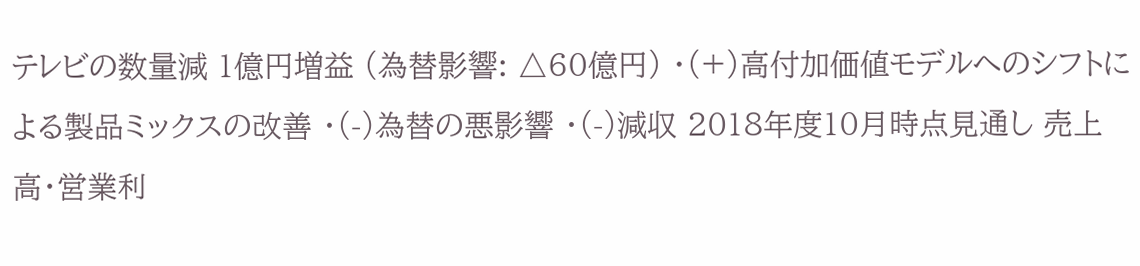テレビの数量減 1億円増益 (為替影響: △60億円) ・(+)高付加価値モデルへのシフトによる製品ミックスの改善 ・(-)為替の悪影響 ・(-)減収 2018年度10月時点見通し 売上高・営業利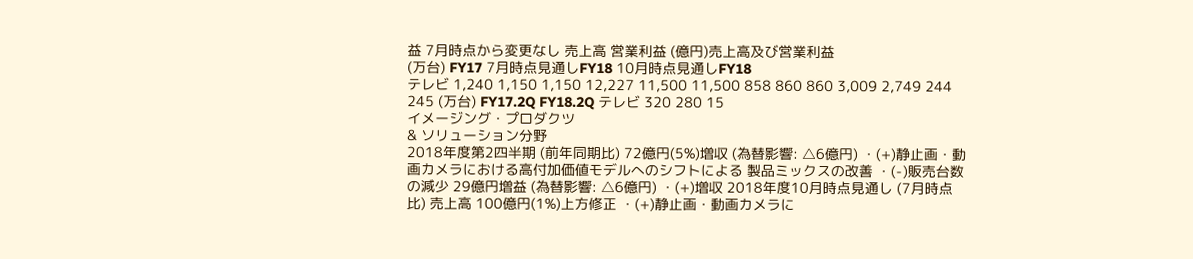益 7月時点から変更なし 売上高 営業利益 (億円)売上高及び営業利益
(万台) FY17 7月時点見通しFY18 10月時点見通しFY18
テレビ 1,240 1,150 1,150 12,227 11,500 11,500 858 860 860 3,009 2,749 244 245 (万台) FY17.2Q FY18.2Q テレビ 320 280 15
イメージング・プロダクツ
& ソリューション分野
2018年度第2四半期 (前年同期比) 72億円(5%)増収 (為替影響: △6億円) ・(+)静止画・動画カメラにおける高付加価値モデルへのシフトによる 製品ミックスの改善 ・(-)販売台数の減少 29億円増益 (為替影響: △6億円) ・(+)増収 2018年度10月時点見通し (7月時点比) 売上高 100億円(1%)上方修正 ・(+)静止画・動画カメラに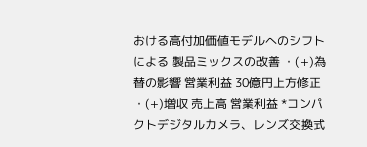おける高付加価値モデルへのシフトによる 製品ミックスの改善 ・(+)為替の影響 営業利益 30億円上方修正 ・(+)増収 売上高 営業利益 *コンパクトデジタルカメラ、レンズ交換式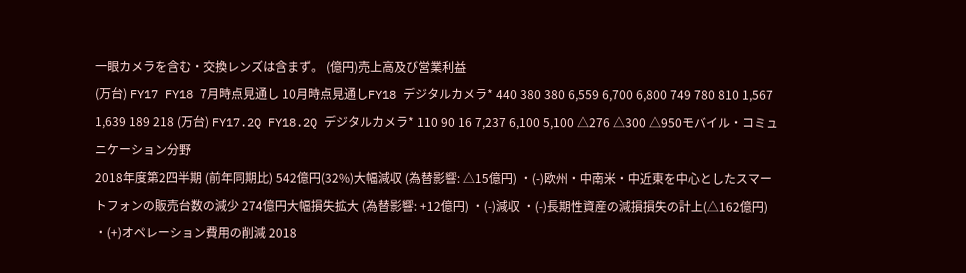一眼カメラを含む・交換レンズは含まず。 (億円)売上高及び営業利益
(万台) FY17 FY18 7月時点見通し 10月時点見通しFY18 デジタルカメラ* 440 380 380 6,559 6,700 6,800 749 780 810 1,567 1,639 189 218 (万台) FY17.2Q FY18.2Q デジタルカメラ* 110 90 16 7,237 6,100 5,100 △276 △300 △950モバイル・コミュニケーション分野
2018年度第2四半期 (前年同期比) 542億円(32%)大幅減収 (為替影響: △15億円) ・(-)欧州・中南米・中近東を中心としたスマートフォンの販売台数の減少 274億円大幅損失拡大 (為替影響: +12億円) ・(-)減収 ・(-)長期性資産の減損損失の計上(△162億円) ・(+)オペレーション費用の削減 2018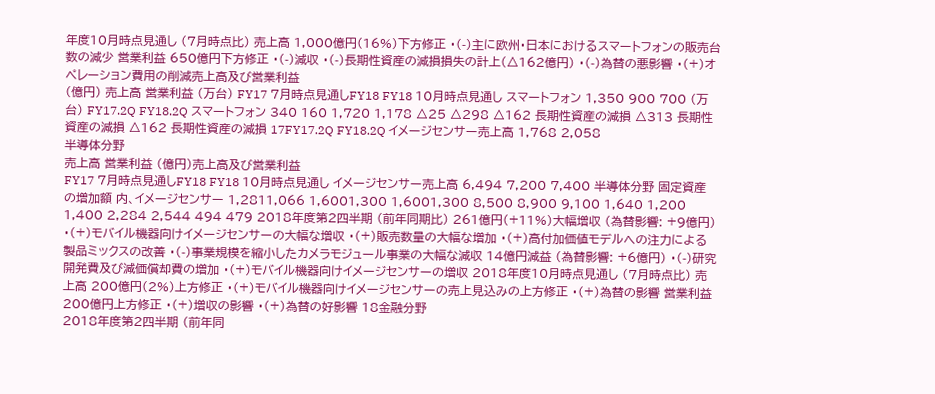年度10月時点見通し (7月時点比) 売上高 1,000億円(16%)下方修正 ・(-)主に欧州・日本におけるスマートフォンの販売台数の減少 営業利益 650億円下方修正 ・(-)減収 ・(-)長期性資産の減損損失の計上(△162億円) ・(-)為替の悪影響 ・(+)オペレーション費用の削減売上高及び営業利益
(億円) 売上高 営業利益 (万台) FY17 7月時点見通しFY18 FY18 10月時点見通し スマートフォン 1,350 900 700 (万台) FY17.2Q FY18.2Q スマートフォン 340 160 1,720 1,178 △25 △298 △162 長期性資産の減損 △313 長期性資産の減損 △162 長期性資産の減損 17FY17.2Q FY18.2Q イメージセンサー売上高 1,768 2,058
半導体分野
売上高 営業利益 (億円)売上高及び営業利益
FY17 7月時点見通しFY18 FY18 10月時点見通し イメージセンサー売上高 6,494 7,200 7,400 半導体分野 固定資産の増加額 内、イメージセンサー 1,2811,066 1,6001,300 1,6001,300 8,500 8,900 9,100 1,640 1,200 1,400 2,284 2,544 494 479 2018年度第2四半期 (前年同期比) 261億円(+11%)大幅増収 (為替影響: +9億円) ・(+)モバイル機器向けイメージセンサーの大幅な増収 ・(+)販売数量の大幅な増加 ・(+)高付加価値モデルへの注力による製品ミックスの改善 ・(-)事業規模を縮小したカメラモジュール事業の大幅な減収 14億円減益 (為替影響: +6億円) ・(-)研究開発費及び減価償却費の増加 ・(+)モバイル機器向けイメージセンサーの増収 2018年度10月時点見通し (7月時点比) 売上高 200億円(2%)上方修正 ・(+)モバイル機器向けイメージセンサーの売上見込みの上方修正 ・(+)為替の影響 営業利益 200億円上方修正 ・(+)増収の影響 ・(+)為替の好影響 18金融分野
2018年度第2四半期 (前年同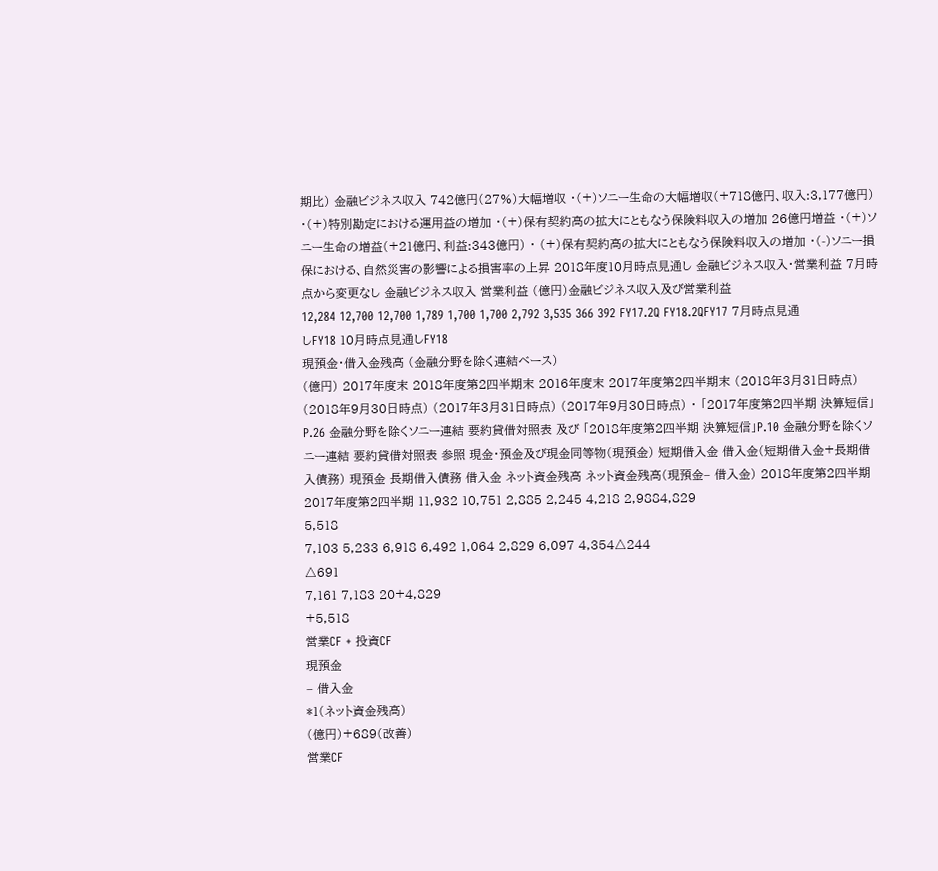期比) 金融ビジネス収入 742億円(27%)大幅増収 ・(+)ソニー生命の大幅増収(+718億円、収入:3,177億円) ・(+)特別勘定における運用益の増加 ・(+)保有契約高の拡大にともなう保険料収入の増加 26億円増益 ・(+)ソニー生命の増益(+21億円、利益:343億円) ・ (+)保有契約高の拡大にともなう保険料収入の増加 ・(-)ソニー損保における、自然災害の影響による損害率の上昇 2018年度10月時点見通し 金融ビジネス収入・営業利益 7月時点から変更なし 金融ビジネス収入 営業利益 (億円)金融ビジネス収入及び営業利益
12,284 12,700 12,700 1,789 1,700 1,700 2,792 3,535 366 392 FY17.2Q FY18.2QFY17 7月時点見通しFY18 10月時点見通しFY18
現預金・借入金残高 (金融分野を除く連結ベース)
(億円) 2017年度末 2018年度第2四半期末 2016年度末 2017年度第2四半期末 (2018年3月31日時点) (2018年9月30日時点) (2017年3月31日時点) (2017年9月30日時点) ・ 「2017年度第2四半期 決算短信」P.26 金融分野を除くソニー連結 要約貸借対照表 及び 「2018年度第2四半期 決算短信」P.10 金融分野を除くソニー連結 要約貸借対照表 参照 現金・預金及び現金同等物(現預金) 短期借入金 借入金(短期借入金+長期借入債務) 現預金 長期借入債務 借入金 ネット資金残高 ネット資金残高(現預金– 借入金) 2018年度第2四半期 2017年度第2四半期 11,932 10,751 2,885 2,245 4,218 2,9884,829
5,518
7,103 5,233 6,918 6,492 1,064 2,829 6,097 4,354△244
△691
7,161 7,183 20+4,829
+5,518
営業CF + 投資CF
現預金
– 借入金
*1(ネット資金残高)
(億円)+689(改善)
営業CF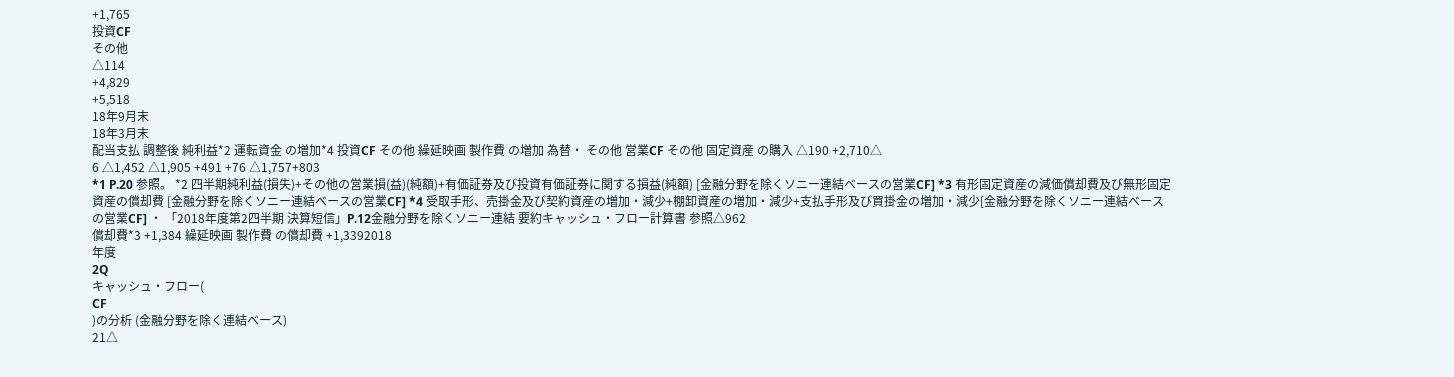+1,765
投資CF
その他
△114
+4,829
+5,518
18年9月末
18年3月末
配当支払 調整後 純利益*2 運転資金 の増加*4 投資CF その他 繰延映画 製作費 の増加 為替・ その他 営業CF その他 固定資産 の購入 △190 +2,710△
6 △1,452 △1,905 +491 +76 △1,757+803
*1 P.20 参照。 *2 四半期純利益(損失)+その他の営業損(益)(純額)+有価証券及び投資有価証券に関する損益(純額) [金融分野を除くソニー連結ベースの営業CF] *3 有形固定資産の減価償却費及び無形固定資産の償却費 [金融分野を除くソニー連結ベースの営業CF] *4 受取手形、売掛金及び契約資産の増加・減少+棚卸資産の増加・減少+支払手形及び買掛金の増加・減少[金融分野を除くソニー連結ベースの営業CF] ・ 「2018年度第2四半期 決算短信」P.12金融分野を除くソニー連結 要約キャッシュ・フロー計算書 参照△962
償却費*3 +1,384 繰延映画 製作費 の償却費 +1,3392018
年度
2Q
キャッシュ・フロー(
CF
)の分析 (金融分野を除く連結ベース)
21△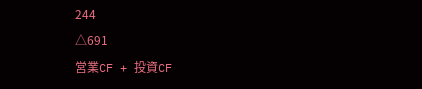244
△691
営業CF + 投資CF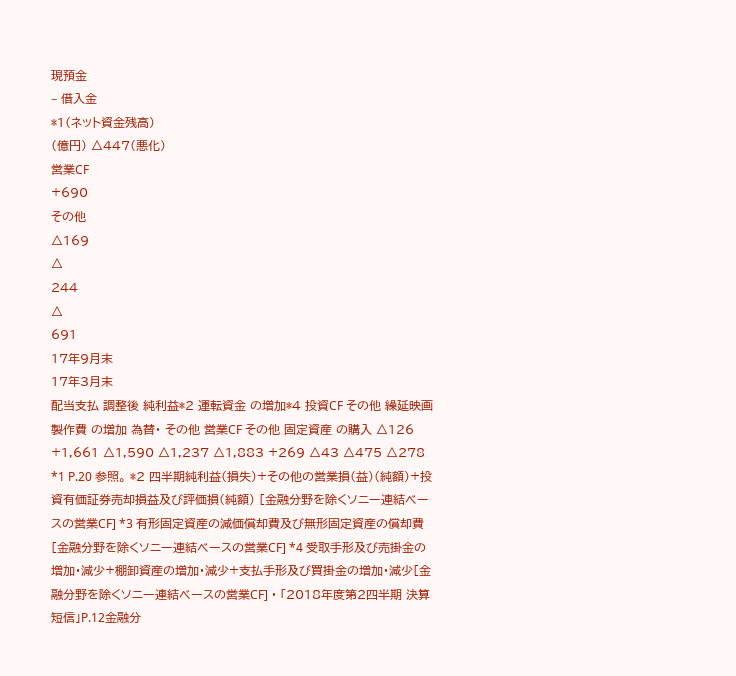現預金
– 借入金
*1(ネット資金残高)
(億円) △447(悪化)
営業CF
+690
その他
△169
△
244
△
691
17年9月末
17年3月末
配当支払 調整後 純利益*2 運転資金 の増加*4 投資CF その他 繰延映画 製作費 の増加 為替・ その他 営業CF その他 固定資産 の購入 △126 +1,661 △1,590 △1,237 △1,883 +269 △43 △475 △278
*1 P.20 参照。 *2 四半期純利益(損失)+その他の営業損(益)(純額)+投資有価証券売却損益及び評価損(純額) [金融分野を除くソニー連結ベースの営業CF] *3 有形固定資産の減価償却費及び無形固定資産の償却費 [金融分野を除くソニー連結ベースの営業CF] *4 受取手形及び売掛金の増加・減少+棚卸資産の増加・減少+支払手形及び買掛金の増加・減少[金融分野を除くソニー連結ベースの営業CF] ・ 「2018年度第2四半期 決算短信」P.12金融分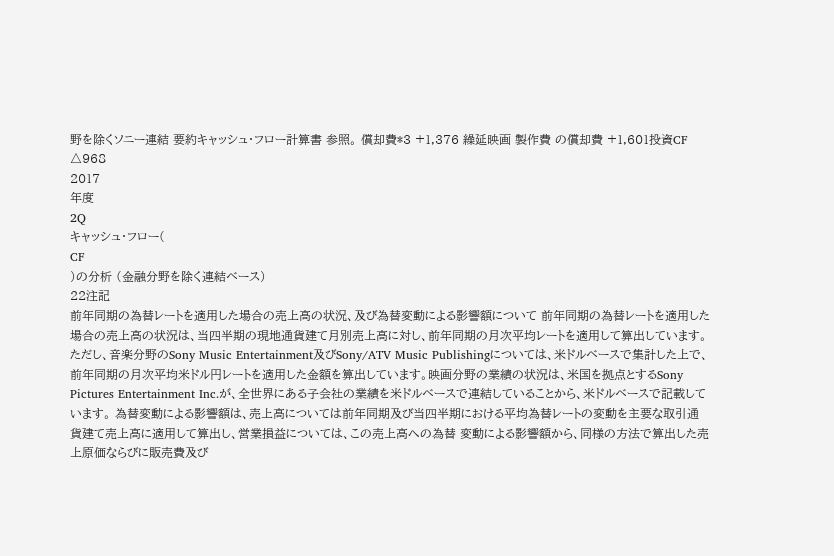野を除くソニー連結 要約キャッシュ・フロー計算書 参照。 償却費*3 +1,376 繰延映画 製作費 の償却費 +1,601投資CF
△968
2017
年度
2Q
キャッシュ・フロー(
CF
)の分析 (金融分野を除く連結ベース)
22注記
前年同期の為替レートを適用した場合の売上高の状況、及び為替変動による影響額について 前年同期の為替レートを適用した場合の売上高の状況は、当四半期の現地通貨建て月別売上高に対し、前年同期の月次平均レートを適用して算出しています。ただし、音楽分野のSony Music Entertainment及びSony/ATV Music Publishingについては、米ドルベースで集計した上で、前年同期の月次平均米ドル円レートを適用した金額を算出しています。映画分野の業績の状況は、米国を拠点とするSony Pictures Entertainment Inc.が、全世界にある子会社の業績を米ドルベースで連結していることから、米ドルベースで記載しています。 為替変動による影響額は、売上高については前年同期及び当四半期における平均為替レートの変動を主要な取引通貨建て売上高に適用して算出し、営業損益については、この売上高への為替 変動による影響額から、同様の方法で算出した売上原価ならびに販売費及び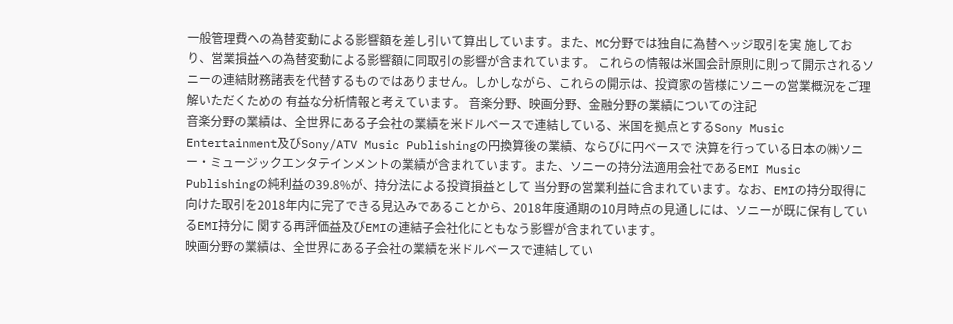一般管理費への為替変動による影響額を差し引いて算出しています。また、MC分野では独自に為替ヘッジ取引を実 施しており、営業損益への為替変動による影響額に同取引の影響が含まれています。 これらの情報は米国会計原則に則って開示されるソニーの連結財務諸表を代替するものではありません。しかしながら、これらの開示は、投資家の皆様にソニーの営業概況をご理解いただくための 有益な分析情報と考えています。 音楽分野、映画分野、金融分野の業績についての注記
音楽分野の業績は、全世界にある子会社の業績を米ドルベースで連結している、米国を拠点とするSony Music Entertainment及びSony/ATV Music Publishingの円換算後の業績、ならびに円ベースで 決算を行っている日本の㈱ソニー・ミュージックエンタテインメントの業績が含まれています。また、ソニーの持分法適用会社であるEMI Music Publishingの純利益の39.8%が、持分法による投資損益として 当分野の営業利益に含まれています。なお、EMIの持分取得に向けた取引を2018年内に完了できる見込みであることから、2018年度通期の10月時点の見通しには、ソニーが既に保有しているEMI持分に 関する再評価益及びEMIの連結子会社化にともなう影響が含まれています。
映画分野の業績は、全世界にある子会社の業績を米ドルベースで連結してい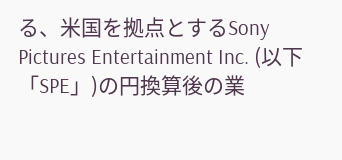る、米国を拠点とするSony Pictures Entertainment Inc. (以下「SPE」)の円換算後の業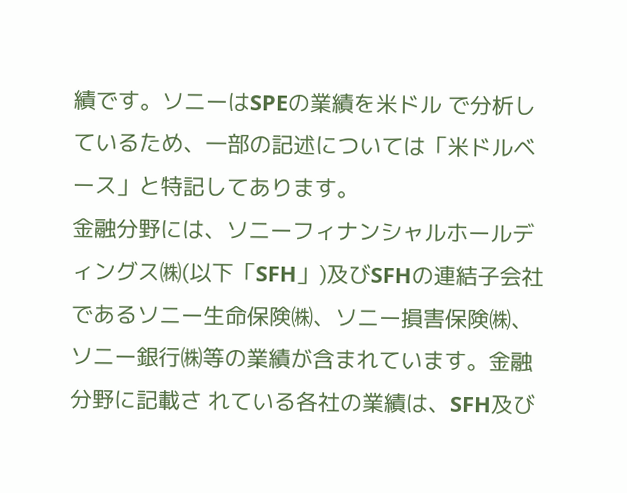績です。ソニーはSPEの業績を米ドル で分析しているため、一部の記述については「米ドルベース」と特記してあります。
金融分野には、ソニーフィナンシャルホールディングス㈱(以下「SFH」)及びSFHの連結子会社であるソニー生命保険㈱、ソニー損害保険㈱、ソニー銀行㈱等の業績が含まれています。金融分野に記載さ れている各社の業績は、SFH及び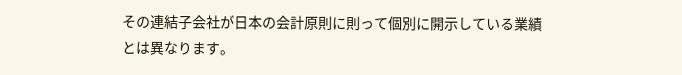その連結子会社が日本の会計原則に則って個別に開示している業績とは異なります。